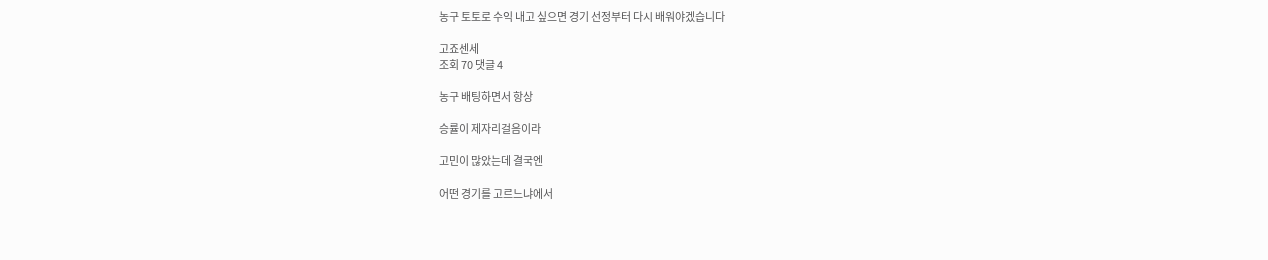농구 토토로 수익 내고 싶으면 경기 선정부터 다시 배워야겠습니다

고죠센세
조회 70 댓글 4

농구 배팅하면서 항상

승률이 제자리걸음이라

고민이 많았는데 결국엔

어떤 경기를 고르느냐에서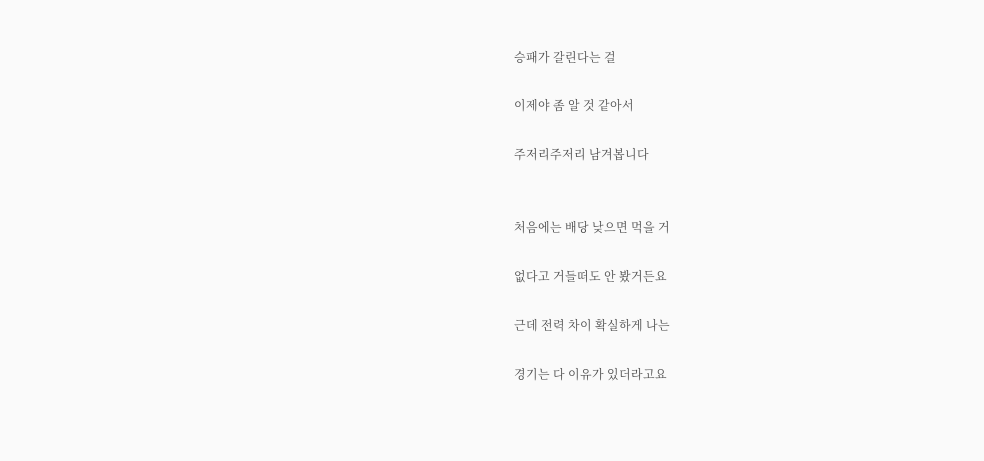승패가 갈린다는 걸

이제야 좀 알 것 같아서

주저리주저리 남겨봅니다


처음에는 배당 낮으면 먹을 거

없다고 거들떠도 안 봤거든요

근데 전력 차이 확실하게 나는

경기는 다 이유가 있더라고요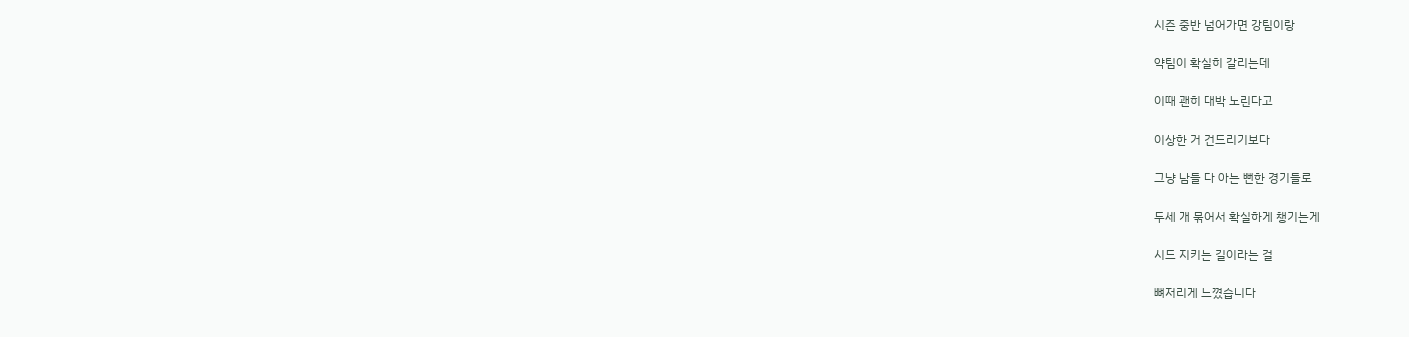시즌 중반 넘어가면 강팀이랑

약팀이 확실히 갈리는데

이때 괜히 대박 노린다고

이상한 거 건드리기보다

그냥 남들 다 아는 뻔한 경기들로

두세 개 묶어서 확실하게 챙기는게

시드 지키는 길이라는 걸

뼈저리게 느꼈습니다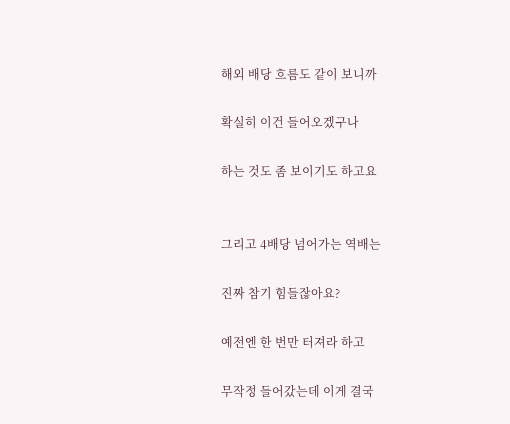해외 배당 흐름도 같이 보니까

확실히 이건 들어오겠구나

하는 것도 좀 보이기도 하고요


그리고 4배당 넘어가는 역배는

진짜 참기 힘들잖아요?

예전엔 한 번만 터져라 하고

무작정 들어갔는데 이게 결국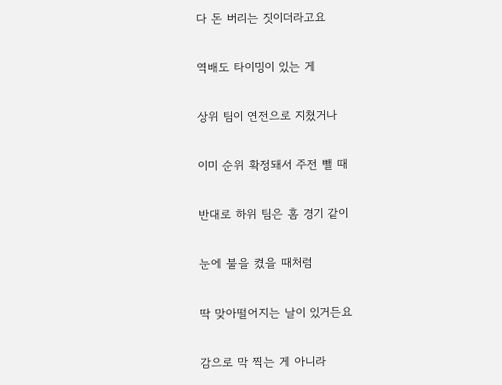다 돈 버리는 짓이더라고요

역배도 타이밍이 있는 게

상위 팀이 연전으로 지쳤거나

이미 순위 확정돼서 주전 뺄 때

반대로 하위 팀은 홈 경기 같이

눈에 불을 켰을 때처럼

딱 맞아떨어지는 날이 있거든요

감으로 막 찍는 게 아니라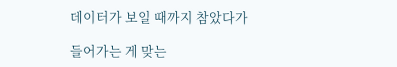데이터가 보일 때까지 참았다가

들어가는 게 맞는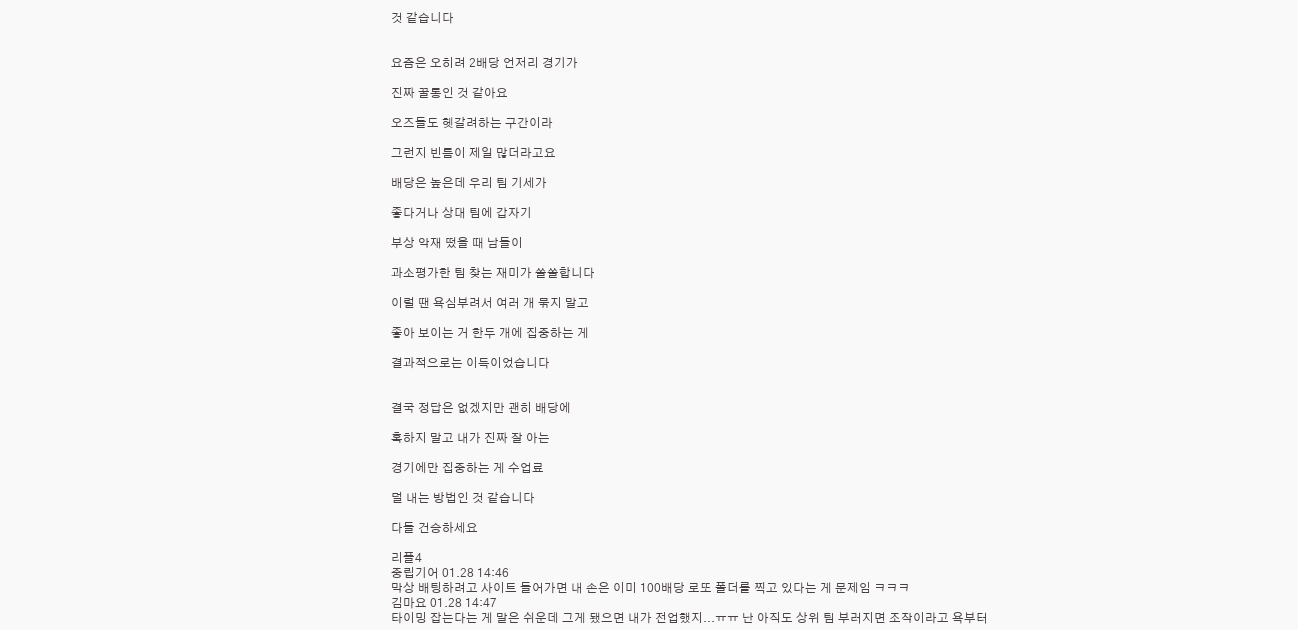것 같습니다


요즘은 오히려 2배당 언저리 경기가

진짜 꿀통인 것 같아요

오즈들도 헷갈려하는 구간이라

그런지 빈틈이 제일 많더라고요

배당은 높은데 우리 팀 기세가

좋다거나 상대 팀에 갑자기

부상 악재 떴을 때 남들이

과소평가한 팀 찾는 재미가 쏠쏠합니다

이럴 땐 욕심부려서 여러 개 묶지 말고

좋아 보이는 거 한두 개에 집중하는 게

결과적으로는 이득이었습니다


결국 정답은 없겠지만 괜히 배당에

혹하지 말고 내가 진짜 잘 아는

경기에만 집중하는 게 수업료

덜 내는 방법인 것 같습니다

다들 건승하세요

리플4
중립기어 01.28 14:46
막상 배팅하려고 사이트 들어가면 내 손은 이미 100배당 로또 폴더를 찍고 있다는 게 문제임 ㅋㅋㅋ
김마요 01.28 14:47
타이밍 잡는다는 게 말은 쉬운데 그게 됐으면 내가 전업했지...ㅠㅠ 난 아직도 상위 팀 부러지면 조작이라고 욕부터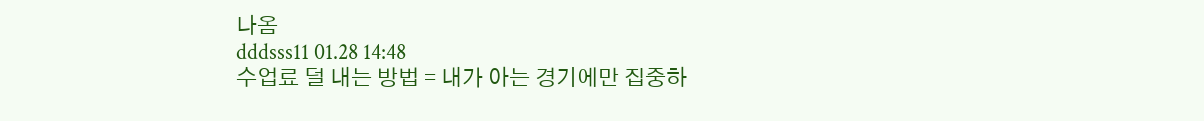나옴
dddsss11 01.28 14:48
수업료 덜 내는 방법 = 내가 아는 경기에만 집중하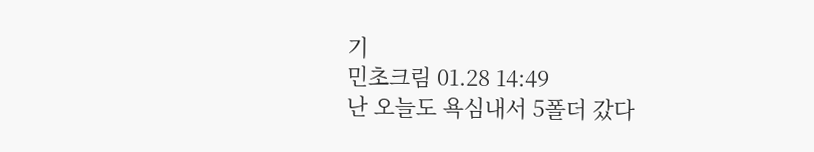기
민초크림 01.28 14:49
난 오늘도 욕심내서 5폴더 갔다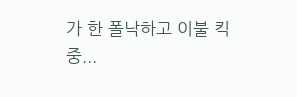가 한 폴낙하고 이불 킥 중...